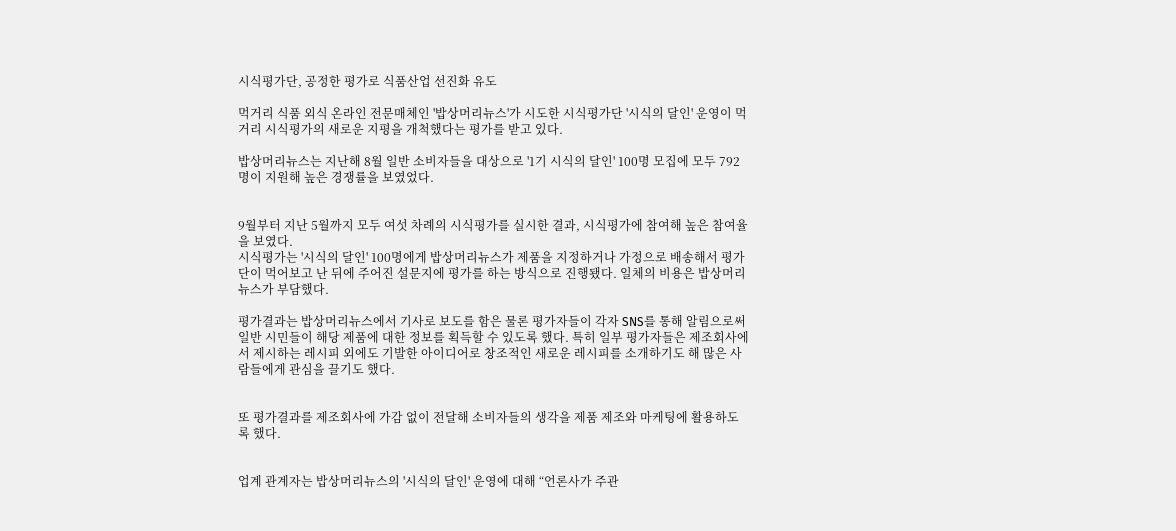시식평가단, 공정한 평가로 식품산업 선진화 유도

먹거리 식품 외식 온라인 전문매체인 '밥상머리뉴스'가 시도한 시식평가단 '시식의 달인' 운영이 먹거리 시식평가의 새로운 지평을 개척했다는 평가를 받고 있다.

밥상머리뉴스는 지난해 8월 일반 소비자들을 대상으로 '1기 시식의 달인' 100명 모집에 모두 792명이 지원해 높은 경쟁률을 보였었다.


9월부터 지난 5월까지 모두 여섯 차례의 시식평가를 실시한 결과, 시식평가에 참여해 높은 참여율을 보였다.
시식평가는 '시식의 달인' 100명에게 밥상머리뉴스가 제품을 지정하거나 가정으로 배송해서 평가단이 먹어보고 난 뒤에 주어진 설문지에 평가를 하는 방식으로 진행됐다. 일체의 비용은 밥상머리뉴스가 부담했다.

평가결과는 밥상머리뉴스에서 기사로 보도를 함은 물론 평가자들이 각자 SNS를 통해 알림으로써 일반 시민들이 해당 제품에 대한 정보를 획득할 수 있도록 했다. 특히 일부 평가자들은 제조회사에서 제시하는 레시피 외에도 기발한 아이디어로 창조적인 새로운 레시피를 소개하기도 해 많은 사람들에게 관심을 끌기도 했다.


또 평가결과를 제조회사에 가감 없이 전달해 소비자들의 생각을 제품 제조와 마케팅에 활용하도록 했다.


업계 관계자는 밥상머리뉴스의 '시식의 달인' 운영에 대해 “언론사가 주관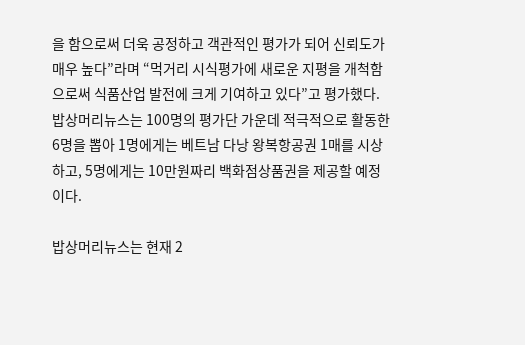을 함으로써 더욱 공정하고 객관적인 평가가 되어 신뢰도가 매우 높다”라며 “먹거리 시식평가에 새로운 지평을 개척함으로써 식품산업 발전에 크게 기여하고 있다”고 평가했다.
밥상머리뉴스는 100명의 평가단 가운데 적극적으로 활동한 6명을 뽑아 1명에게는 베트남 다낭 왕복항공권 1매를 시상하고, 5명에게는 10만원짜리 백화점상품권을 제공할 예정이다.

밥상머리뉴스는 현재 2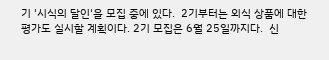기 '시식의 달인'을 모집 중에 있다.  2기부터는 외식 상품에 대한 평가도 실시할 계획이다. 2기 모집은 6월 25일까지다.  신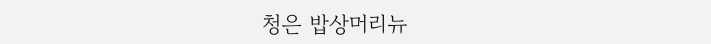청은 밥상머리뉴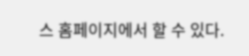스 홈페이지에서 할 수 있다.